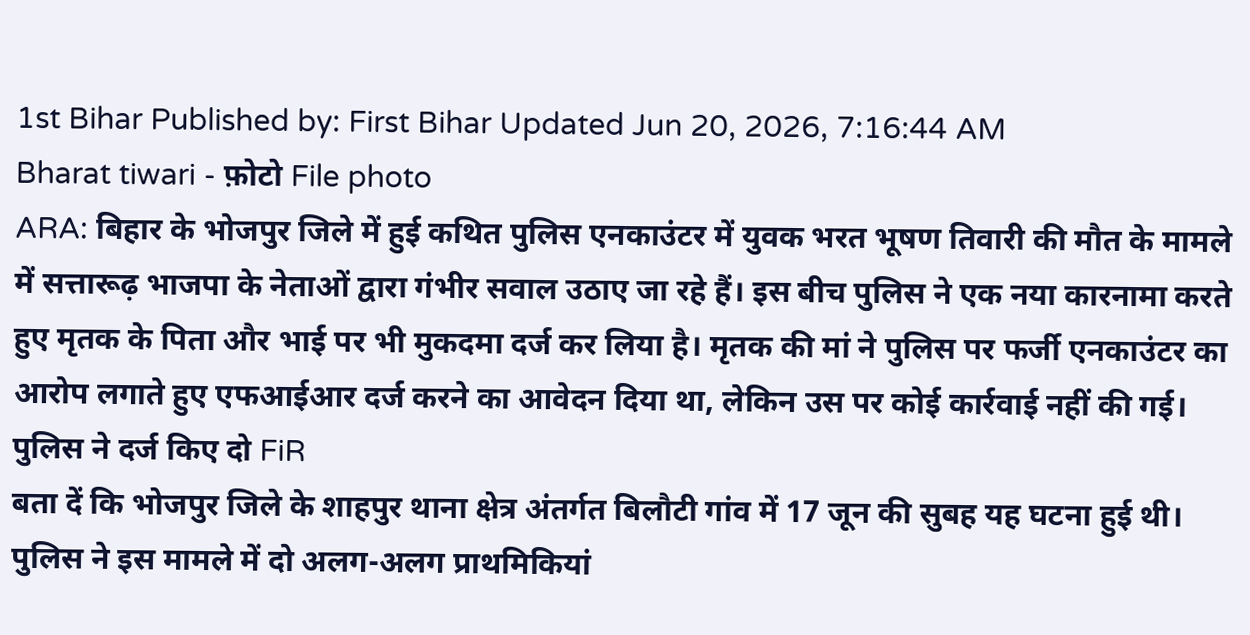1st Bihar Published by: First Bihar Updated Jun 20, 2026, 7:16:44 AM
Bharat tiwari - फ़ोटो File photo
ARA: बिहार के भोजपुर जिले में हुई कथित पुलिस एनकाउंटर में युवक भरत भूषण तिवारी की मौत के मामले में सत्तारूढ़ भाजपा के नेताओं द्वारा गंभीर सवाल उठाए जा रहे हैं। इस बीच पुलिस ने एक नया कारनामा करते हुए मृतक के पिता और भाई पर भी मुकदमा दर्ज कर लिया है। मृतक की मां ने पुलिस पर फर्जी एनकाउंटर का आरोप लगाते हुए एफआईआर दर्ज करने का आवेदन दिया था, लेकिन उस पर कोई कार्रवाई नहीं की गई।
पुलिस ने दर्ज किए दो FiR
बता दें कि भोजपुर जिले के शाहपुर थाना क्षेत्र अंतर्गत बिलौटी गांव में 17 जून की सुबह यह घटना हुई थी। पुलिस ने इस मामले में दो अलग-अलग प्राथमिकियां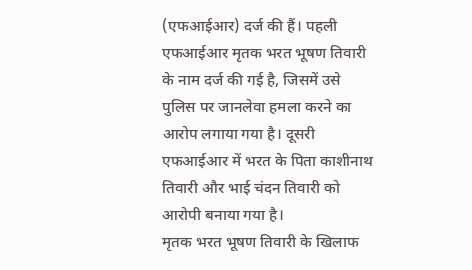(एफआईआर) दर्ज की हैं। पहली एफआईआर मृतक भरत भूषण तिवारी के नाम दर्ज की गई है, जिसमें उसे पुलिस पर जानलेवा हमला करने का आरोप लगाया गया है। दूसरी एफआईआर में भरत के पिता काशीनाथ तिवारी और भाई चंदन तिवारी को आरोपी बनाया गया है।
मृतक भरत भूषण तिवारी के खिलाफ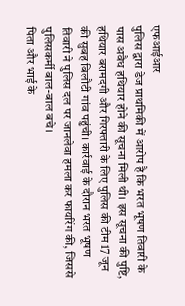एफआईआर
पुलिस द्वारा डेज प्राथमिकी में आरोप है कि भरत भूषण तिवारी के पास अवैध हथियार होने की सूचना मिली थी। इस सूचना की पुष्टि, हथियार बरामदगी और गिरफ्तारी के लिए पुलिस की टीम 17 जून की सुबह बिलौटी गांव पहुंची। कार्रवाई के दौरान भरत भूषण तिवारी ने पुलिस दल पर जानलेवा हमला कर फायरिंग की, जिससे पुलिसकर्मी बाल-बाल बचे।
पिता और भाई के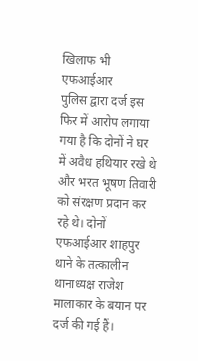खिलाफ भी एफआईआर
पुलिस द्वारा दर्ज इस फिर में आरोप लगाया गया है कि दोनों ने घर में अवैध हथियार रखे थे और भरत भूषण तिवारी को संरक्षण प्रदान कर रहे थे। दोनों एफआईआर शाहपुर थाने के तत्कालीन थानाध्यक्ष राजेश मालाकार के बयान पर दर्ज की गई हैं।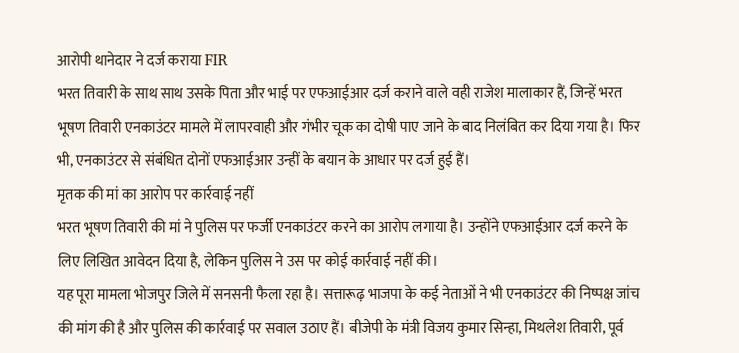आरोपी थानेदार ने दर्ज कराया FIR
भरत तिवारी के साथ साथ उसके पिता और भाई पर एफआईआर दर्ज कराने वाले वही राजेश मालाकार हैं, जिन्हें भरत भूषण तिवारी एनकाउंटर मामले में लापरवाही और गंभीर चूक का दोषी पाए जाने के बाद निलंबित कर दिया गया है। फिर भी, एनकाउंटर से संबंधित दोनों एफआईआर उन्हीं के बयान के आधार पर दर्ज हुई हैं।
मृतक की मां का आरोप पर कार्रवाई नहीं
भरत भूषण तिवारी की मां ने पुलिस पर फर्जी एनकाउंटर करने का आरोप लगाया है। उन्होंने एफआईआर दर्ज करने के लिए लिखित आवेदन दिया है, लेकिन पुलिस ने उस पर कोई कार्रवाई नहीं की।
यह पूरा मामला भोजपुर जिले में सनसनी फैला रहा है। सत्तारूढ़ भाजपा के कई नेताओं ने भी एनकाउंटर की निष्पक्ष जांच की मांग की है और पुलिस की कार्रवाई पर सवाल उठाए हैं। बीजेपी के मंत्री विजय कुमार सिन्हा, मिथलेश तिवारी, पूर्व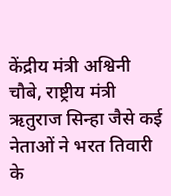केंद्रीय मंत्री अश्विनी चौबे, राष्ट्रीय मंत्री ऋतुराज सिन्हा जैसे कई नेताओं ने भरत तिवारी के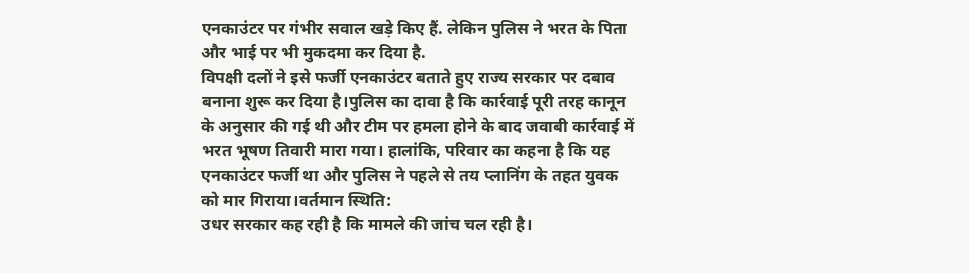एनकाउंटर पर गंभीर सवाल खड़े किए हैं. लेकिन पुलिस ने भरत के पिता और भाई पर भी मुकदमा कर दिया है.
विपक्षी दलों ने इसे फर्जी एनकाउंटर बताते हुए राज्य सरकार पर दबाव बनाना शुरू कर दिया है।पुलिस का दावा है कि कार्रवाई पूरी तरह कानून के अनुसार की गई थी और टीम पर हमला होने के बाद जवाबी कार्रवाई में भरत भूषण तिवारी मारा गया। हालांकि, परिवार का कहना है कि यह एनकाउंटर फर्जी था और पुलिस ने पहले से तय प्लानिंग के तहत युवक को मार गिराया।वर्तमान स्थिति:
उधर सरकार कह रही है कि मामले की जांच चल रही है।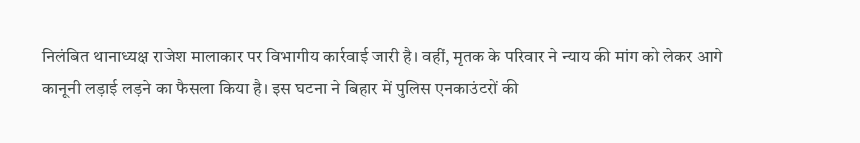निलंबित थानाध्यक्ष राजेश मालाकार पर विभागीय कार्रवाई जारी है। वहीं, मृतक के परिवार ने न्याय की मांग को लेकर आगे कानूनी लड़ाई लड़ने का फैसला किया है। इस घटना ने बिहार में पुलिस एनकाउंटरों की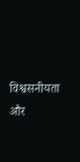विश्वसनीयता और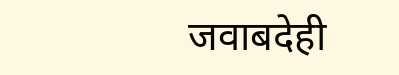जवाबदेही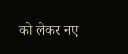को लेकर नए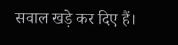सवाल खड़े कर दिए हैं।